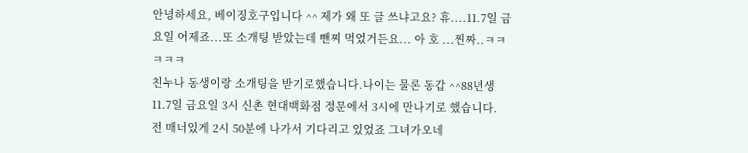안녕하세요, 베이징호구입니다 ^^ 제가 왜 또 글 쓰냐고요? 휴....11.7일 금요일 어제죠...또 소개팅 받았는데 뺀찌 먹었거든요... 아 호 ...찐짜..ㅋㅋㅋㅋㅋ
친누나 동생이랑 소개팅을 받기로했습니다.나이는 물론 동갑 ^^88년생
11.7일 금요일 3시 신촌 현대백화점 정문에서 3시에 만나기로 했습니다.
전 매너있게 2시 50분에 나가서 기다리고 있었죠 그녀가오네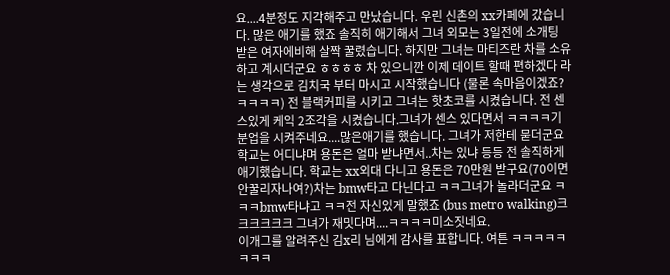요....4분정도 지각해주고 만났습니다. 우린 신촌의 xx카페에 갔습니다. 많은 애기를 했죠 솔직히 애기해서 그녀 외모는 3일전에 소개팅 받은 여자에비해 살짝 꿀렸습니다. 하지만 그녀는 마티즈란 차를 소유하고 계시더군요 ㅎㅎㅎㅎ 차 있으니깐 이제 데이트 할때 편하겠다 라는 생각으로 김치국 부터 마시고 시작했습니다 (물론 속마음이겠죠?ㅋㅋㅋㅋ) 전 블랙커피를 시키고 그녀는 핫초코를 시켰습니다. 전 센스있게 케익 2조각을 시켰습니다.그녀가 센스 있다면서 ㅋㅋㅋㅋ기분업을 시켜주네요....많은애기를 했습니다. 그녀가 저한테 묻더군요 학교는 어디냐며 용돈은 얼마 받냐면서..차는 있냐 등등 전 솔직하게 애기했습니다. 학교는 xx외대 다니고 용돈은 70만원 받구요(70이면 안꿀리자나여?)차는 bmw타고 다닌다고 ㅋㅋ그녀가 놀라더군요 ㅋㅋㅋbmw타냐고 ㅋㅋ전 자신있게 말했죠 (bus metro walking)크크크크크크 그녀가 재밋다며....ㅋㅋㅋㅋ미소짓네요.
이개그를 알려주신 김x리 님에게 감사를 표합니다. 여튼 ㅋㅋㅋㅋㅋㅋㅋㅋ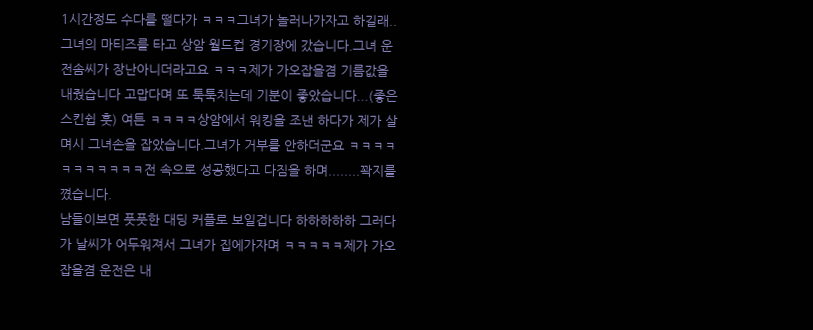1시간정도 수다를 떨다가 ㅋㅋㅋ그녀가 놀러나가자고 하길래..그녀의 마티즈를 타고 상암 월드컵 경기장에 갔습니다.그녀 운전솜씨가 장난아니더라고요 ㅋㅋㅋ제가 가오잡을겸 기름값을 내줬습니다 고맙다며 또 툭툭치는데 기분이 좋았습니다...(좋은스킨쉽 훗) 여튼 ㅋㅋㅋㅋ상암에서 워킹을 조낸 하다가 제가 살며시 그녀손을 잡았습니다.그녀가 거부를 안하더군요 ㅋㅋㅋㅋㅋㅋㅋㅋㅋㅋㅋ전 속으로 성공했다고 다짐을 하며........꽉지를꼈습니다.
남들이보면 풋풋한 대딩 커플로 보일겁니다 하하하하하 그러다가 날씨가 어두워져서 그녀가 집에가자며 ㅋㅋㅋㅋㅋ제가 가오잡을겸 운전은 내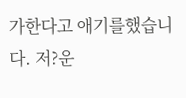가한다고 애기를했습니다. 저?운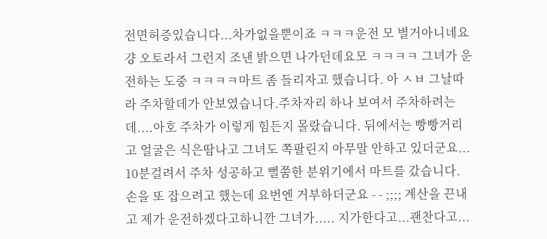전면허증있습니다...차가없을뿐이죠 ㅋㅋㅋ운전 모 별거아니네요 걍 오토라서 그런지 조낸 밝으면 나가던데요모 ㅋㅋㅋㅋ 그녀가 운전하는 도중 ㅋㅋㅋㅋ마트 좀 들리자고 했습니다. 아 ㅅㅂ 그날따라 주차할데가 안보였습니다.주차자리 하나 보여서 주차하려는데....아호 주차가 이렇게 힘든지 몰랐습니다. 뒤에서는 빵빵거리고 얼굴은 식은땀나고 그녀도 쪽팔린지 아무말 안하고 있더군요...
10분걸려서 주차 성공하고 뻘쭘한 분위기에서 마트를 갔습니다. 손을 또 잡으려고 했는데 요번엔 거부하더군요 - - ;;;; 계산을 끈내고 제가 운전하겠다고하니깐 그녀가..... 지가한다고...괜찬다고...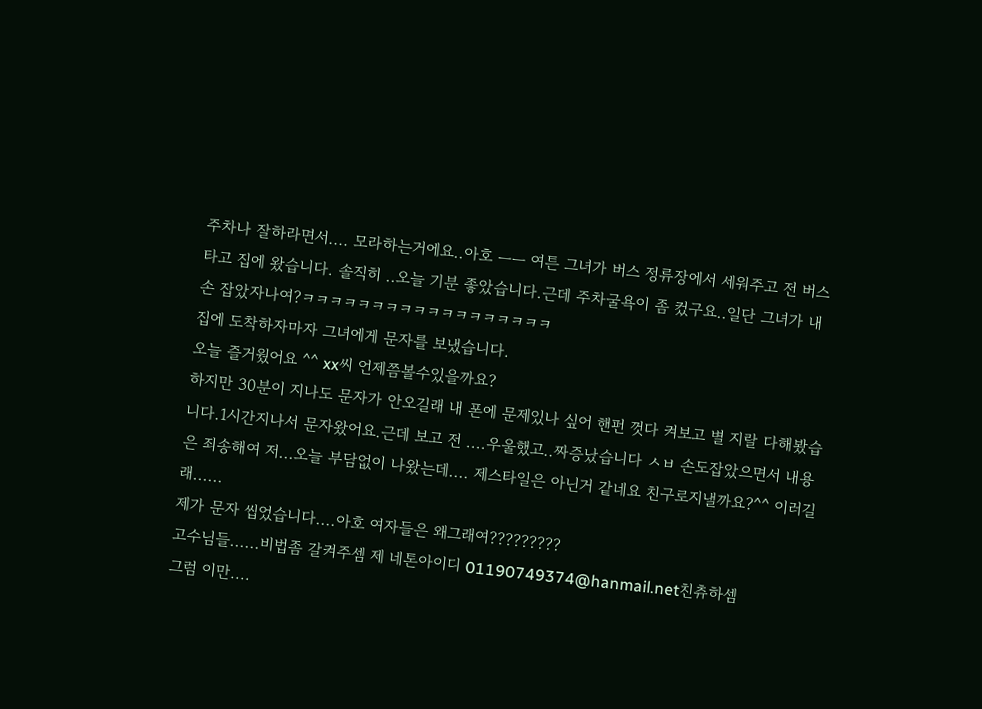주차나 잘하라면서.... 모라하는거에요..아호 ㅡㅡ 여튼 그녀가 버스 정류장에서 세워주고 전 버스타고 집에 왔습니다. 솔직히 ..오늘 기분 좋았습니다.근데 주차굴욕이 좀 컸구요..일단 그녀가 내 손 잡았자나여?ㅋㅋㅋㅋㅋㅋㅋㅋㅋㅋㅋㅋㅋㅋㅋㅋㅋㅋ
집에 도착하자마자 그녀에게 문자를 보냈습니다.
오늘 즐거웠어요 ^^ xx씨 언제쯤볼수있을까요?
하지만 30분이 지나도 문자가 안오길래 내 폰에 문제있나 싶어 핸펀 껏다 켜보고 별 지랄 다해봤습니다.1시간지나서 문자왔어요.근데 보고 전 ....우울했고..짜증났습니다 ㅅㅂ 손도잡았으면서 내용은 죄송해여 저...오늘 부담없이 나왔는데.... 제스타일은 아닌거 같네요 친구로지낼까요?^^ 이러길래......
제가 문자 씹었습니다....아호 여자들은 왜그래여?????????
고수님들......비법좀 갈켜주셈 제 네톤아이디 01190749374@hanmail.net친츄하셈
그럼 이만....